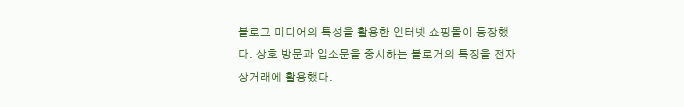블로그 미디어의 특성을 활용한 인터넷 쇼핑몰이 등장했다. 상호 방문과 입소문을 중시하는 블로거의 특징을 전자상거래에 활용했다.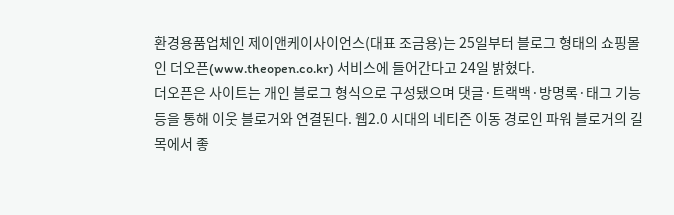환경용품업체인 제이앤케이사이언스(대표 조금용)는 25일부터 블로그 형태의 쇼핑몰인 더오픈(www.theopen.co.kr) 서비스에 들어간다고 24일 밝혔다.
더오픈은 사이트는 개인 블로그 형식으로 구성됐으며 댓글·트랙백·방명록·태그 기능 등을 통해 이웃 블로거와 연결된다. 웹2.0 시대의 네티즌 이동 경로인 파워 블로거의 길목에서 좋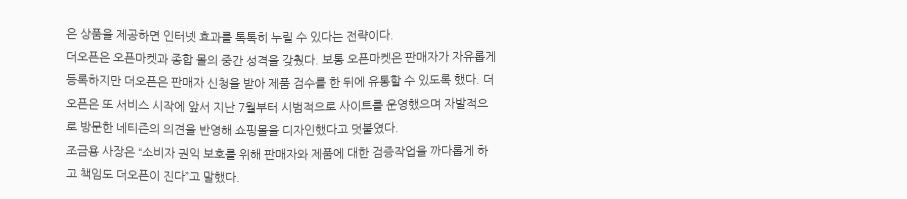은 상품을 제공하면 인터넷 효과를 톡톡히 누릴 수 있다는 전략이다.
더오픈은 오픈마켓과 종합 몰의 중간 성격을 갖췄다. 보통 오픈마켓은 판매자가 자유롭게 등록하지만 더오픈은 판매자 신청을 받아 제품 검수를 한 뒤에 유통할 수 있도록 했다. 더오픈은 또 서비스 시작에 앞서 지난 7월부터 시범적으로 사이트를 운영했으며 자발적으로 방문한 네티즌의 의견을 반영해 쇼핑몰을 디자인했다고 덧붙였다.
조금용 사장은 “소비자 권익 보호를 위해 판매자와 제품에 대한 검증작업을 까다롭게 하고 책임도 더오픈이 진다”고 말했다.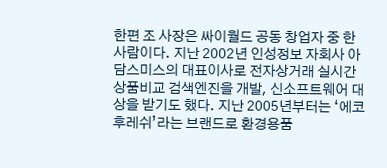한편 조 사장은 싸이월드 공동 창업자 중 한 사람이다. 지난 2002년 인성정보 자회사 아담스미스의 대표이사로 전자상거래 실시간 상품비교 검색엔진을 개발, 신소프트웨어 대상을 받기도 했다. 지난 2005년부터는 ‘에코후레쉬’라는 브랜드로 환경용품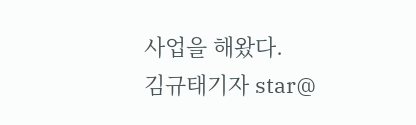사업을 해왔다.
김규태기자 star@